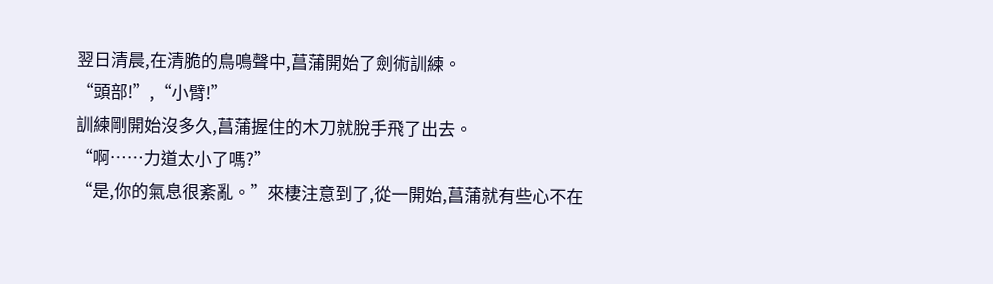翌日清晨,在清脆的鳥鳴聲中,菖蒲開始了劍術訓練。
“頭部!”,“小臂!”
訓練剛開始沒多久,菖蒲握住的木刀就脫手飛了出去。
“啊……力道太小了嗎?”
“是,你的氣息很紊亂。”來棲注意到了,從一開始,菖蒲就有些心不在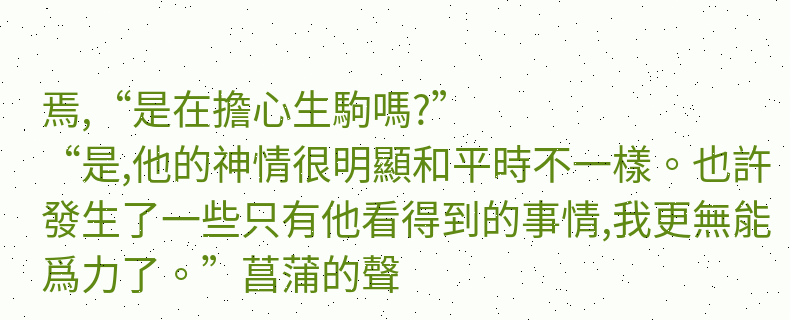焉,“是在擔心生駒嗎?”
“是,他的神情很明顯和平時不一樣。也許發生了一些只有他看得到的事情,我更無能爲力了。”菖蒲的聲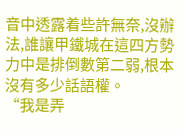音中透露着些許無奈,沒辦法,誰讓甲鐵城在這四方勢力中是排倒數第二弱,根本沒有多少話語權。
“我是弄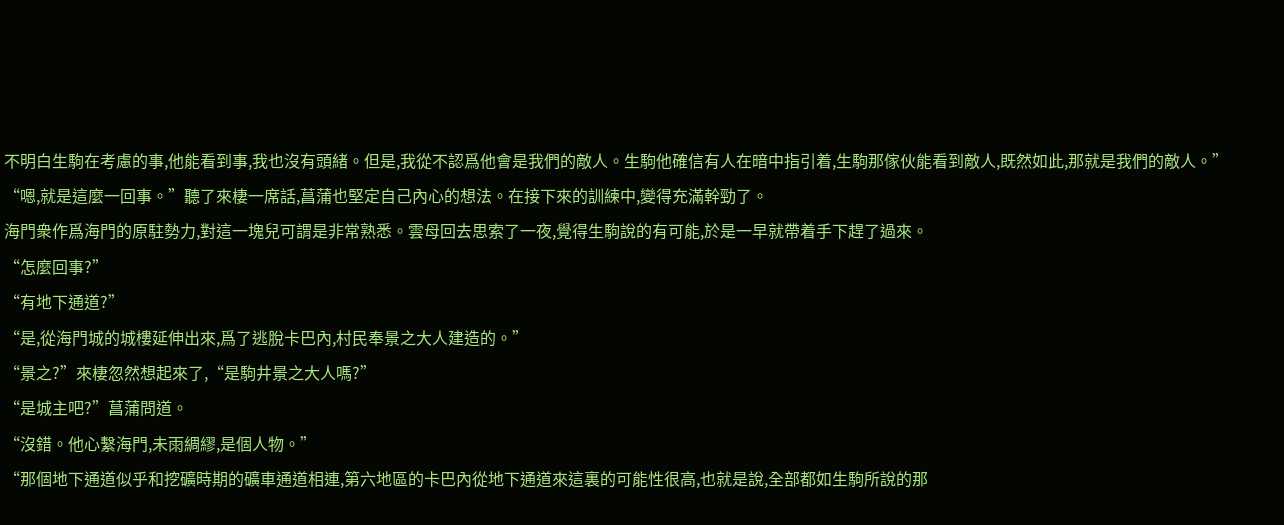不明白生駒在考慮的事,他能看到事,我也沒有頭緒。但是,我從不認爲他會是我們的敵人。生駒他確信有人在暗中指引着,生駒那傢伙能看到敵人,既然如此,那就是我們的敵人。”
“嗯,就是這麼一回事。”聽了來棲一席話,菖蒲也堅定自己內心的想法。在接下來的訓練中,變得充滿幹勁了。
海門衆作爲海門的原駐勢力,對這一塊兒可謂是非常熟悉。雲母回去思索了一夜,覺得生駒說的有可能,於是一早就帶着手下趕了過來。
“怎麼回事?”
“有地下通道?”
“是,從海門城的城樓延伸出來,爲了逃脫卡巴內,村民奉景之大人建造的。”
“景之?”來棲忽然想起來了,“是駒井景之大人嗎?”
“是城主吧?”菖蒲問道。
“沒錯。他心繫海門,未雨綢繆,是個人物。”
“那個地下通道似乎和挖礦時期的礦車通道相連,第六地區的卡巴內從地下通道來這裏的可能性很高,也就是說,全部都如生駒所說的那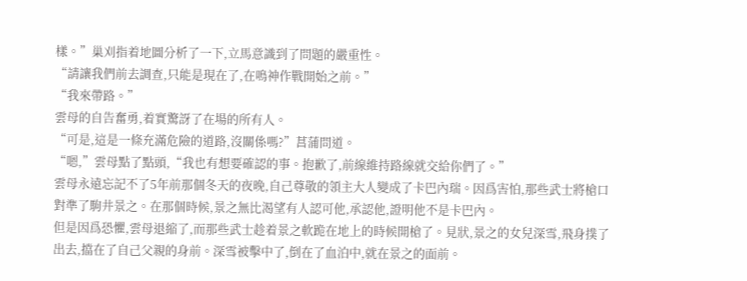樣。”巢刈指着地圖分析了一下,立馬意識到了問題的嚴重性。
“請讓我們前去調查,只能是現在了,在鳴神作戰開始之前。”
“我來帶路。”
雲母的自告奮勇,着實驚訝了在場的所有人。
“可是,這是一條充滿危險的道路,沒關係嗎?”菖蒲問道。
“嗯,”雲母點了點頭,“我也有想要確認的事。抱歉了,前線維持路線就交給你們了。”
雲母永遠忘記不了5年前那個冬天的夜晚,自己尊敬的領主大人變成了卡巴內瑞。因爲害怕,那些武士將槍口對準了駒井景之。在那個時候,景之無比渴望有人認可他,承認他,證明他不是卡巴內。
但是因爲恐懼,雲母退縮了,而那些武士趁着景之軟跪在地上的時候開槍了。見狀,景之的女兒深雪,飛身撲了出去,擋在了自己父親的身前。深雪被擊中了,倒在了血泊中,就在景之的面前。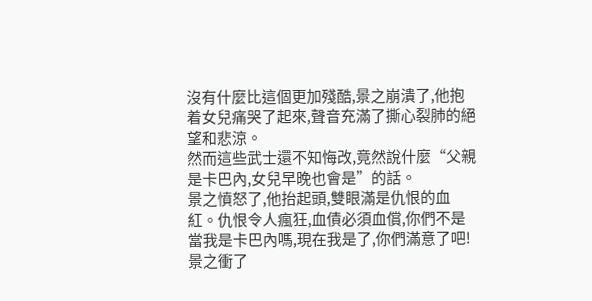沒有什麼比這個更加殘酷,景之崩潰了,他抱着女兒痛哭了起來,聲音充滿了撕心裂肺的絕望和悲涼。
然而這些武士還不知悔改,竟然說什麼“父親是卡巴內,女兒早晚也會是”的話。
景之憤怒了,他抬起頭,雙眼滿是仇恨的血紅。仇恨令人瘋狂,血債必須血償,你們不是當我是卡巴內嗎,現在我是了,你們滿意了吧!
景之衝了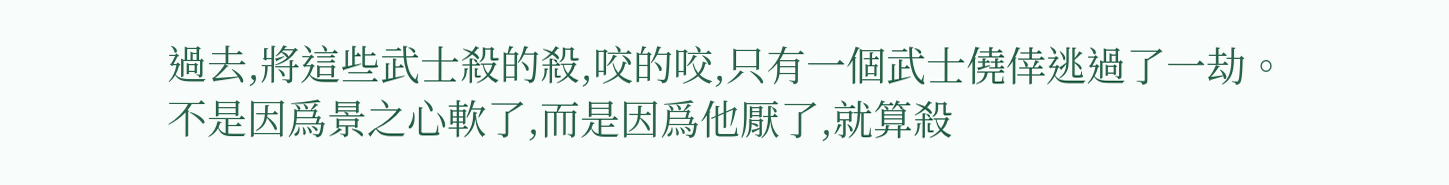過去,將這些武士殺的殺,咬的咬,只有一個武士僥倖逃過了一劫。不是因爲景之心軟了,而是因爲他厭了,就算殺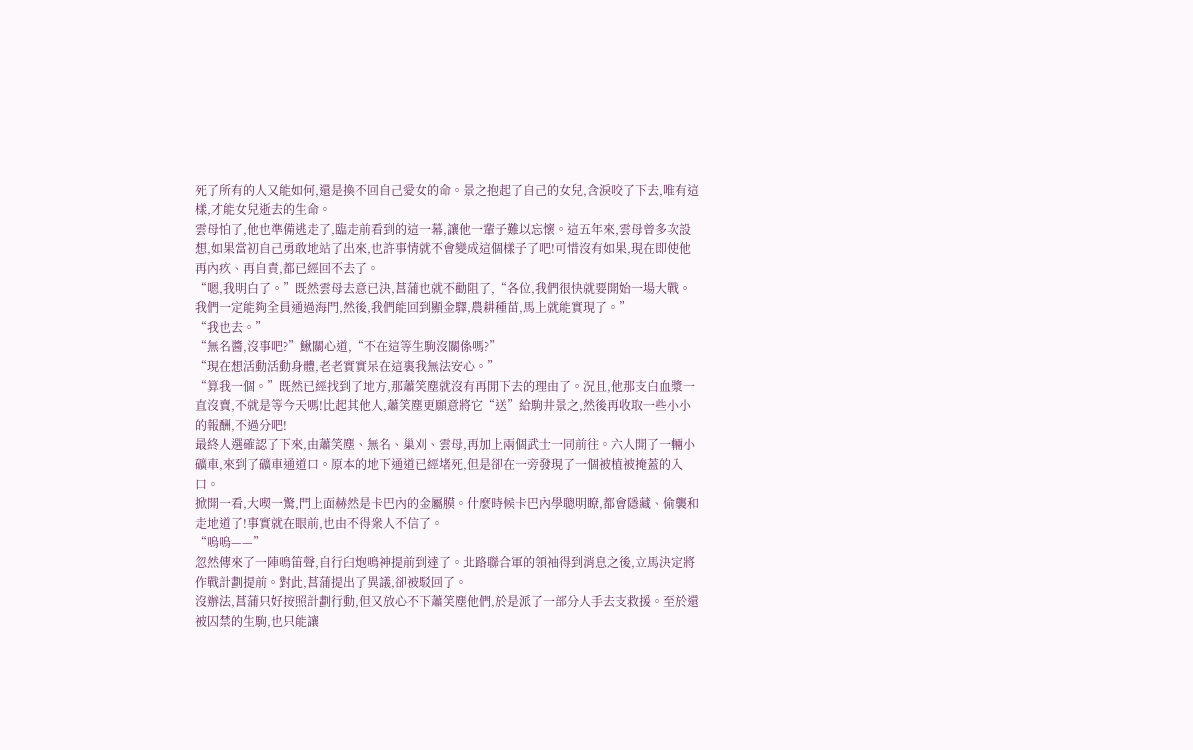死了所有的人又能如何,還是換不回自己愛女的命。景之抱起了自己的女兒,含淚咬了下去,唯有這樣,才能女兒逝去的生命。
雲母怕了,他也準備逃走了,臨走前看到的這一幕,讓他一輩子難以忘懷。這五年來,雲母曾多次設想,如果當初自己勇敢地站了出來,也許事情就不會變成這個樣子了吧!可惜沒有如果,現在即使他再內疚、再自責,都已經回不去了。
“嗯,我明白了。”既然雲母去意已決,菖蒲也就不勸阻了,“各位,我們很快就要開始一場大戰。我們一定能夠全員通過海門,然後,我們能回到顯金驛,農耕種苗,馬上就能實現了。”
“我也去。”
“無名醬,沒事吧?”鰍關心道,“不在這等生駒沒關係嗎?”
“現在想活動活動身體,老老實實呆在這裏我無法安心。”
“算我一個。”既然已經找到了地方,那蕭笑塵就沒有再閒下去的理由了。況且,他那支白血漿一直沒賣,不就是等今天嗎!比起其他人,蕭笑塵更願意將它“送”給駒井景之,然後再收取一些小小的報酬,不過分吧!
最終人選確認了下來,由蕭笑塵、無名、巢刈、雲母,再加上兩個武士一同前往。六人開了一輛小礦車,來到了礦車通道口。原本的地下通道已經堵死,但是卻在一旁發現了一個被植被掩蓋的入口。
掀開一看,大喫一驚,門上面赫然是卡巴內的金屬膜。什麼時候卡巴內學聰明瞭,都會隱藏、偷襲和走地道了!事實就在眼前,也由不得衆人不信了。
“嗚嗚——”
忽然傳來了一陣鳴笛聲,自行臼炮鳴神提前到達了。北路聯合軍的領袖得到消息之後,立馬決定將作戰計劃提前。對此,菖蒲提出了異議,卻被駁回了。
沒辦法,菖蒲只好按照計劃行動,但又放心不下蕭笑塵他們,於是派了一部分人手去支救援。至於還被囚禁的生駒,也只能讓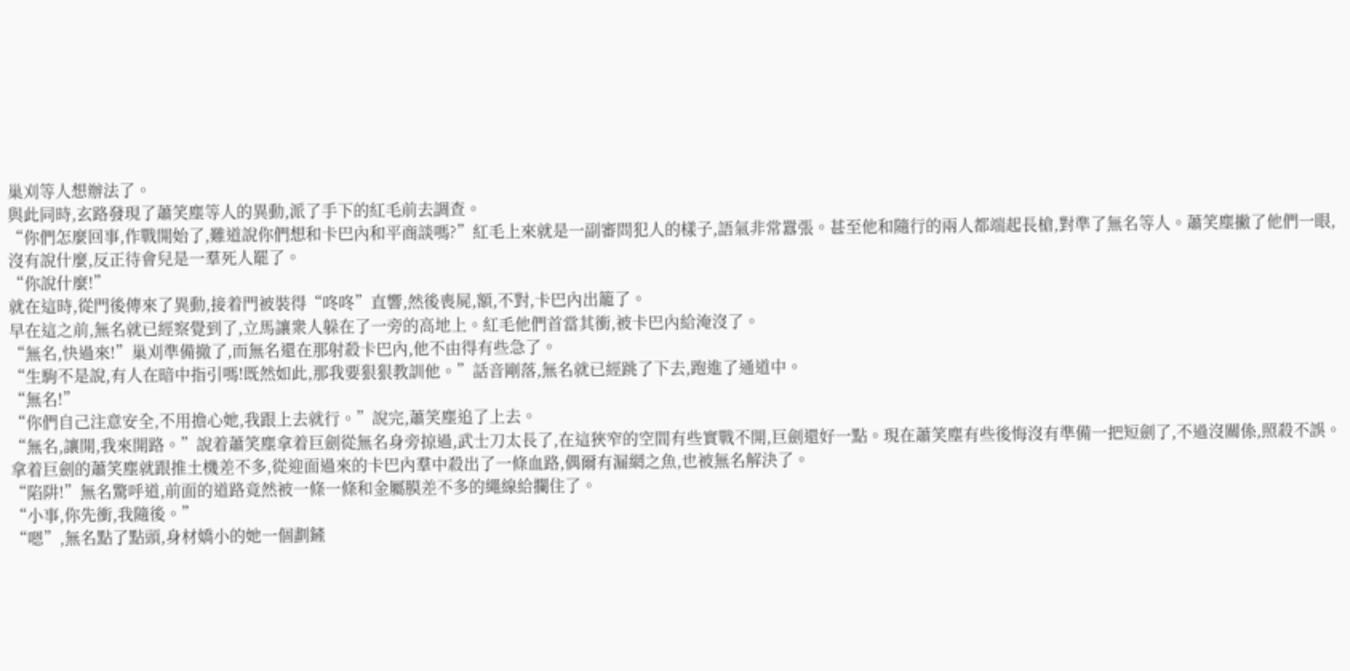巢刈等人想辦法了。
與此同時,玄路發現了蕭笑塵等人的異動,派了手下的紅毛前去調查。
“你們怎麼回事,作戰開始了,難道說你們想和卡巴內和平商談嗎?”紅毛上來就是一副審問犯人的樣子,語氣非常囂張。甚至他和隨行的兩人都端起長槍,對準了無名等人。蕭笑塵撇了他們一眼,沒有說什麼,反正待會兒是一羣死人罷了。
“你說什麼!”
就在這時,從門後傳來了異動,接着門被裝得“咚咚”直響,然後喪屍,額,不對,卡巴內出籠了。
早在這之前,無名就已經察覺到了,立馬讓衆人躲在了一旁的高地上。紅毛他們首當其衝,被卡巴內給淹沒了。
“無名,快過來!”巢刈準備撤了,而無名還在那射殺卡巴內,他不由得有些急了。
“生駒不是說,有人在暗中指引嗎!既然如此,那我要狠狠教訓他。”話音剛落,無名就已經跳了下去,跑進了通道中。
“無名!”
“你們自己注意安全,不用擔心她,我跟上去就行。”說完,蕭笑塵追了上去。
“無名,讓開,我來開路。”說着蕭笑塵拿着巨劍從無名身旁掠過,武士刀太長了,在這狹窄的空間有些實戰不開,巨劍還好一點。現在蕭笑塵有些後悔沒有準備一把短劍了,不過沒關係,照殺不誤。
拿着巨劍的蕭笑塵就跟推土機差不多,從迎面過來的卡巴內羣中殺出了一條血路,偶爾有漏網之魚,也被無名解決了。
“陷阱!”無名驚呼道,前面的道路竟然被一條一條和金屬膜差不多的繩線給攔住了。
“小事,你先衝,我隨後。”
“嗯”,無名點了點頭,身材嬌小的她一個劃鏟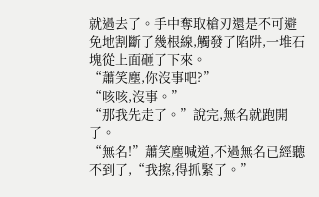就過去了。手中奪取槍刃還是不可避免地割斷了幾根線,觸發了陷阱,一堆石塊從上面砸了下來。
“蕭笑塵,你沒事吧?”
“咳咳,沒事。”
“那我先走了。”說完,無名就跑開了。
“無名!”蕭笑塵喊道,不過無名已經聽不到了,“我擦,得抓緊了。”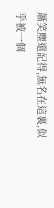蕭笑塵還記得,無名在這裏,似乎被一個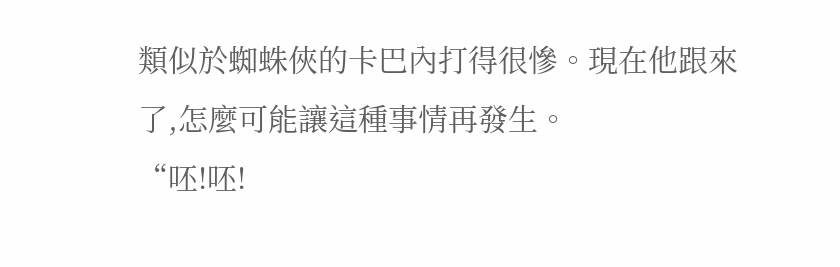類似於蜘蛛俠的卡巴內打得很慘。現在他跟來了,怎麼可能讓這種事情再發生。
“呸!呸!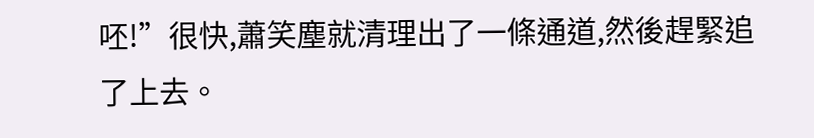呸!”很快,蕭笑塵就清理出了一條通道,然後趕緊追了上去。